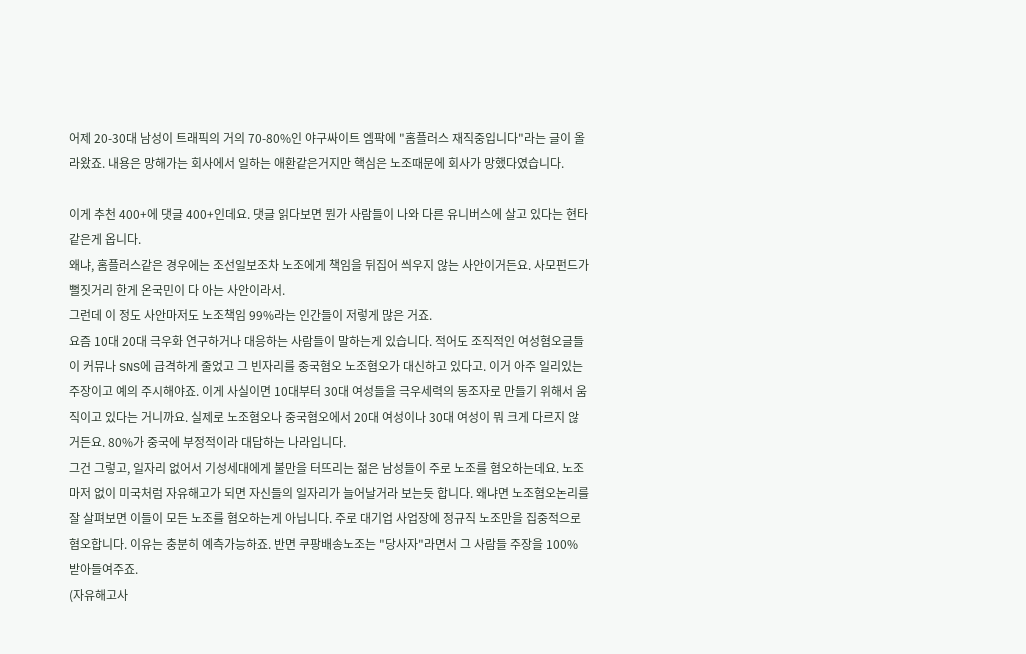어제 20-30대 남성이 트래픽의 거의 70-80%인 야구싸이트 엠팍에 "홈플러스 재직중입니다"라는 글이 올라왔죠. 내용은 망해가는 회사에서 일하는 애환같은거지만 핵심은 노조때문에 회사가 망했다였습니다.

이게 추천 400+에 댓글 400+인데요. 댓글 읽다보면 뭔가 사람들이 나와 다른 유니버스에 살고 있다는 현타같은게 옵니다.
왜냐, 홈플러스같은 경우에는 조선일보조차 노조에게 책임을 뒤집어 씌우지 않는 사안이거든요. 사모펀드가 뻘짓거리 한게 온국민이 다 아는 사안이라서.
그런데 이 정도 사안마저도 노조책임 99%라는 인간들이 저렇게 많은 거죠.
요즘 10대 20대 극우화 연구하거나 대응하는 사람들이 말하는게 있습니다. 적어도 조직적인 여성혐오글들이 커뮤나 SNS에 급격하게 줄었고 그 빈자리를 중국혐오 노조혐오가 대신하고 있다고. 이거 아주 일리있는 주장이고 예의 주시해야죠. 이게 사실이면 10대부터 30대 여성들을 극우세력의 동조자로 만들기 위해서 움직이고 있다는 거니까요. 실제로 노조혐오나 중국혐오에서 20대 여성이나 30대 여성이 뭐 크게 다르지 않거든요. 80%가 중국에 부정적이라 대답하는 나라입니다.
그건 그렇고, 일자리 없어서 기성세대에게 불만을 터뜨리는 젊은 남성들이 주로 노조를 혐오하는데요. 노조마저 없이 미국처럼 자유해고가 되면 자신들의 일자리가 늘어날거라 보는듯 합니다. 왜냐면 노조혐오논리를 잘 살펴보면 이들이 모든 노조를 혐오하는게 아닙니다. 주로 대기업 사업장에 정규직 노조만을 집중적으로 혐오합니다. 이유는 충분히 예측가능하죠. 반면 쿠팡배송노조는 "당사자"라면서 그 사람들 주장을 100% 받아들여주죠.
(자유해고사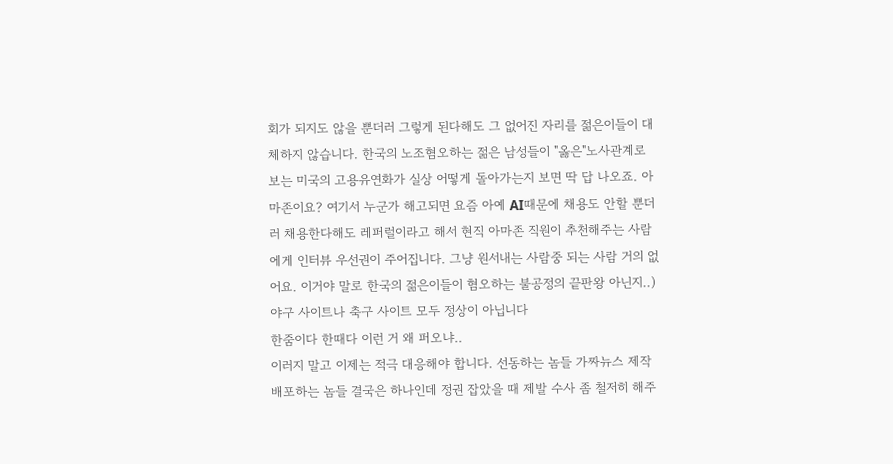회가 되지도 않을 뿐더러 그렇게 된다해도 그 없어진 자리를 젊은이들이 대체하지 않습니다. 한국의 노조혐오하는 젊은 남성들이 "옳은"노사관계로 보는 미국의 고용유연화가 실상 어떻게 돌아가는지 보면 딱 답 나오죠. 아마존이요? 여기서 누군가 해고되면 요즘 아예 AI때문에 채용도 안할 뿐더러 채용한다해도 레퍼럴이라고 해서 현직 아마존 직원이 추천해주는 사람에게 인터뷰 우선권이 주어집니다. 그냥 원서내는 사람중 되는 사람 거의 없어요. 이거야 말로 한국의 젊은이들이 혐오하는 불공정의 끝판왕 아닌지..)
야구 사이트나 축구 사이트 모두 정상이 아닙니다
한줌이다 한때다 이런 거 왜 퍼오냐..
이러지 말고 이제는 적극 대응해야 합니다. 선동하는 놈들 가짜뉴스 제작배포하는 놈들 결국은 하나인데 정권 잡았을 때 제발 수사 좀 철저히 해주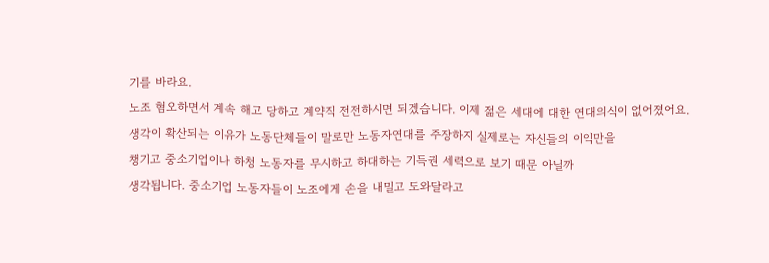기를 바라요.
노조 혐오하면서 계속 해고 당하고 계약직 전전하시면 되겠습니다. 이제 젊은 세대에 대한 연대의식이 없어졌어요.
생각이 확산되는 이유가 노동단체들이 말로만 노동자연대를 주장하지 실제로는 자신들의 이익만을
챙기고 중소기업이나 하청 노동자를 무시하고 하대하는 기득권 세력으로 보기 때문 아닐까
생각됩니다. 중소기업 노동자들이 노조에게 손을 내밀고 도와달라고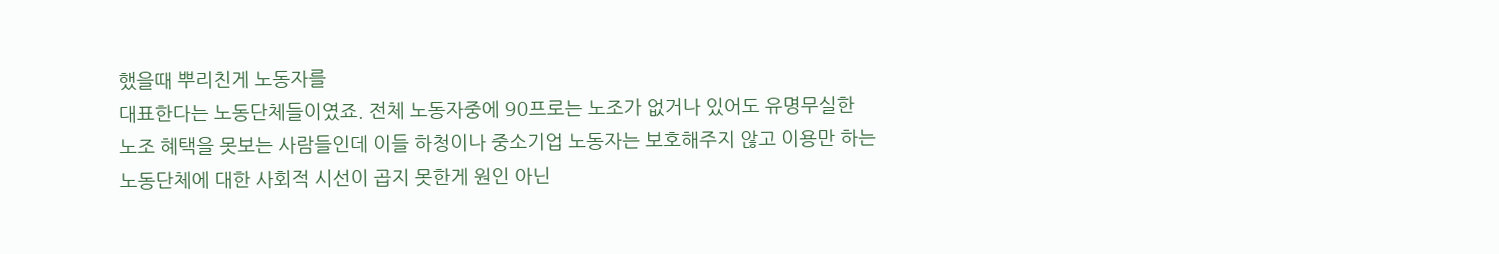했을때 뿌리친게 노동자를
대표한다는 노동단체들이였죠. 전체 노동자중에 90프로는 노조가 없거나 있어도 유명무실한
노조 혜택을 못보는 사람들인데 이들 하청이나 중소기업 노동자는 보호해주지 않고 이용만 하는
노동단체에 대한 사회적 시선이 곱지 못한게 원인 아닌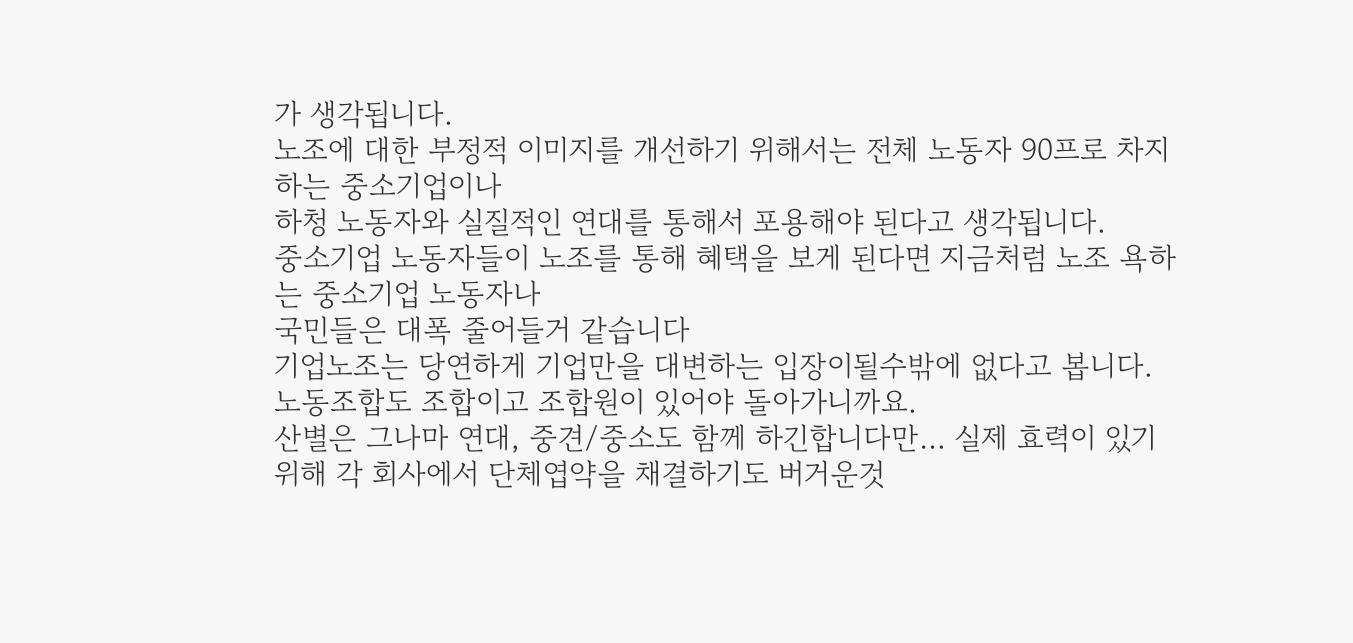가 생각됩니다.
노조에 대한 부정적 이미지를 개선하기 위해서는 전체 노동자 90프로 차지하는 중소기업이나
하청 노동자와 실질적인 연대를 통해서 포용해야 된다고 생각됩니다.
중소기업 노동자들이 노조를 통해 혜택을 보게 된다면 지금처럼 노조 욕하는 중소기업 노동자나
국민들은 대폭 줄어들거 같습니다
기업노조는 당연하게 기업만을 대변하는 입장이될수밖에 없다고 봅니다. 노동조합도 조합이고 조합원이 있어야 돌아가니까요.
산별은 그나마 연대, 중견/중소도 함께 하긴합니다만… 실제 효력이 있기위해 각 회사에서 단체엽약을 채결하기도 버거운것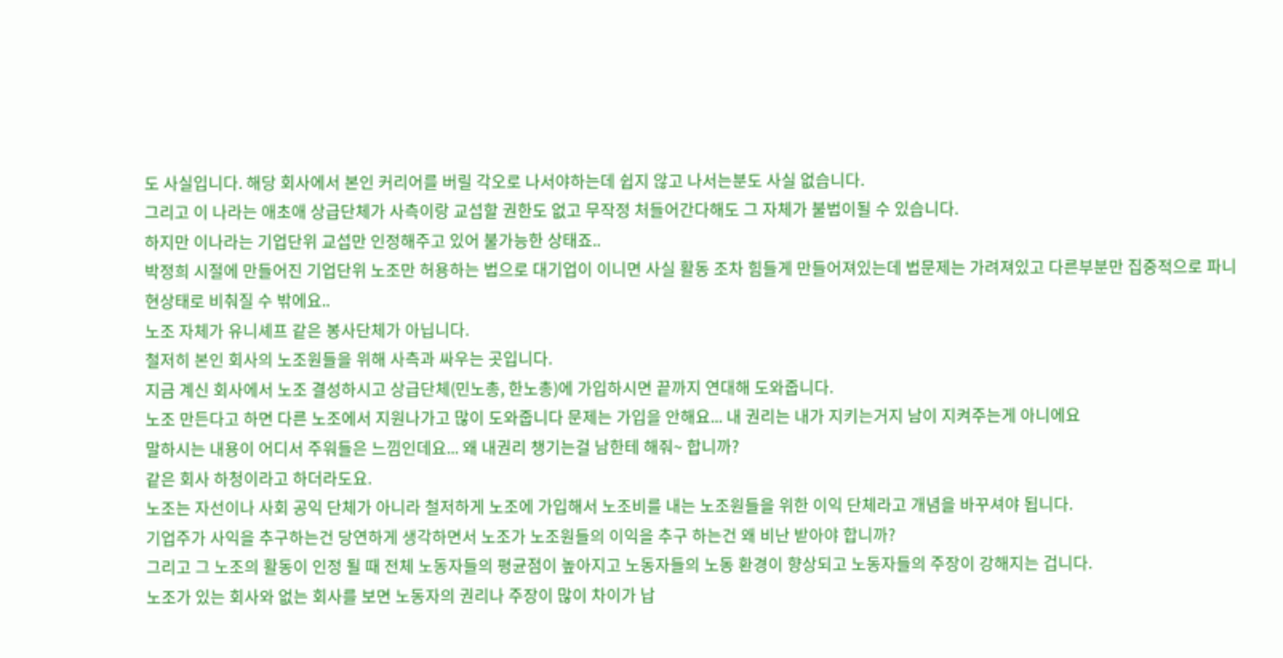도 사실입니다. 해당 회사에서 본인 커리어를 버릴 각오로 나서야하는데 쉽지 않고 나서는분도 사실 없습니다.
그리고 이 나라는 애초애 상급단체가 사측이랑 교섭할 권한도 없고 무작정 처들어간다해도 그 자체가 불법이될 수 있습니다.
하지만 이나라는 기업단위 교섭만 인정해주고 있어 불가능한 상태죠..
박정희 시절에 만들어진 기업단위 노조만 허용하는 법으로 대기업이 이니면 사실 활동 조차 힘들게 만들어져있는데 법문제는 가려져있고 다른부분만 집중적으로 파니 현상태로 비춰질 수 밖에요..
노조 자체가 유니셰프 같은 봉사단체가 아닙니다.
철저히 본인 회사의 노조원들을 위해 사측과 싸우는 곳입니다.
지금 계신 회사에서 노조 결성하시고 상급단체(민노총, 한노총)에 가입하시면 끝까지 연대해 도와줍니다.
노조 만든다고 하면 다른 노조에서 지원나가고 많이 도와줍니다 문제는 가입을 안해요... 내 권리는 내가 지키는거지 남이 지켜주는게 아니에요
말하시는 내용이 어디서 주워들은 느낌인데요... 왜 내권리 챙기는걸 남한테 해줘~ 합니까?
같은 회사 하청이라고 하더라도요.
노조는 자선이나 사회 공익 단체가 아니라 철저하게 노조에 가입해서 노조비를 내는 노조원들을 위한 이익 단체라고 개념을 바꾸셔야 됩니다.
기업주가 사익을 추구하는건 당연하게 생각하면서 노조가 노조원들의 이익을 추구 하는건 왜 비난 받아야 합니까?
그리고 그 노조의 활동이 인정 될 때 전체 노동자들의 평균점이 높아지고 노동자들의 노동 환경이 향상되고 노동자들의 주장이 강해지는 겁니다.
노조가 있는 회사와 없는 회사를 보면 노동자의 권리나 주장이 많이 차이가 납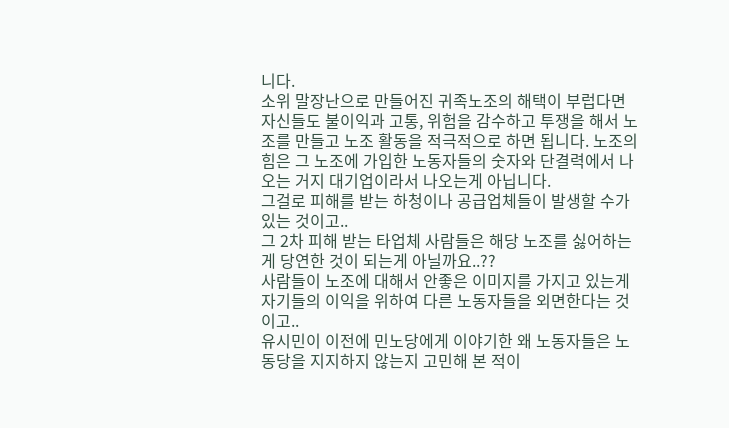니다.
소위 말장난으로 만들어진 귀족노조의 해택이 부럽다면 자신들도 불이익과 고통, 위험을 감수하고 투쟁을 해서 노조를 만들고 노조 활동을 적극적으로 하면 됩니다. 노조의 힘은 그 노조에 가입한 노동자들의 숫자와 단결력에서 나오는 거지 대기업이라서 나오는게 아닙니다.
그걸로 피해를 받는 하청이나 공급업체들이 발생할 수가 있는 것이고..
그 2차 피해 받는 타업체 사람들은 해당 노조를 싫어하는게 당연한 것이 되는게 아닐까요..??
사람들이 노조에 대해서 안좋은 이미지를 가지고 있는게 자기들의 이익을 위하여 다른 노동자들을 외면한다는 것이고..
유시민이 이전에 민노당에게 이야기한 왜 노동자들은 노동당을 지지하지 않는지 고민해 본 적이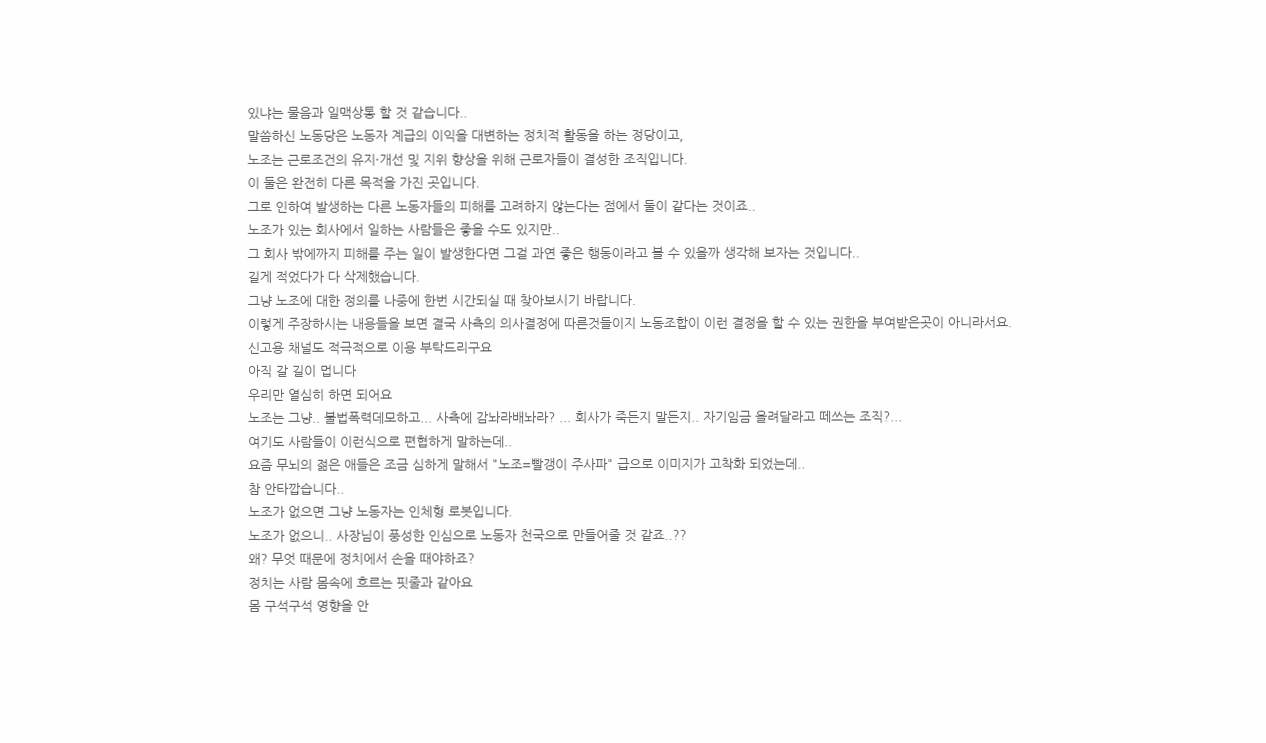있냐는 물음과 일맥상통 할 것 같습니다..
말씀하신 노동당은 노동자 계급의 이익을 대변하는 정치적 활동을 하는 정당이고,
노조는 근로조건의 유지·개선 및 지위 향상을 위해 근로자들이 결성한 조직입니다.
이 둘은 완전히 다른 목적을 가진 곳입니다.
그로 인하여 발생하는 다른 노동자들의 피해를 고려하지 않는다는 점에서 둘이 같다는 것이죠..
노조가 있는 회사에서 일하는 사람들은 좋을 수도 있지만..
그 회사 밖에까지 피해를 주는 일이 발생한다면 그걸 과연 좋은 행동이라고 볼 수 있을까 생각해 보자는 것입니다..
길게 적었다가 다 삭제했습니다.
그냥 노조에 대한 정의를 나중에 한번 시간되실 때 찾아보시기 바랍니다.
이렇게 주장하시는 내용들을 보면 결국 사측의 의사결정에 따른것들이지 노동조합이 이런 결정을 할 수 있는 권한을 부여받은곳이 아니라서요.
신고용 채널도 적극적으로 이용 부탁드리구요
아직 갈 길이 멉니다
우리만 열심히 하면 되어요
노조는 그냥.. 불법폭력데모하고... 사측에 감놔라배놔라? ... 회사가 죽든지 말든지.. 자기임금 올려달라고 떼쓰는 조직?...
여기도 사람들이 이런식으로 편협하게 말하는데..
요즘 무뇌의 젊은 애들은 조금 심하게 말해서 "노조=빨갱이 주사파" 급으로 이미지가 고착화 되었는데..
참 안타깝습니다..
노조가 없으면 그냥 노동자는 인체형 로봇입니다.
노조가 없으니.. 사장님이 풍성한 인심으로 노동자 천국으로 만들어줄 것 같죠..??
왜? 무엇 때문에 정치에서 손을 때야하죠?
정치는 사람 몸속에 흐르는 핏줄과 같아요
몸 구석구석 영향을 안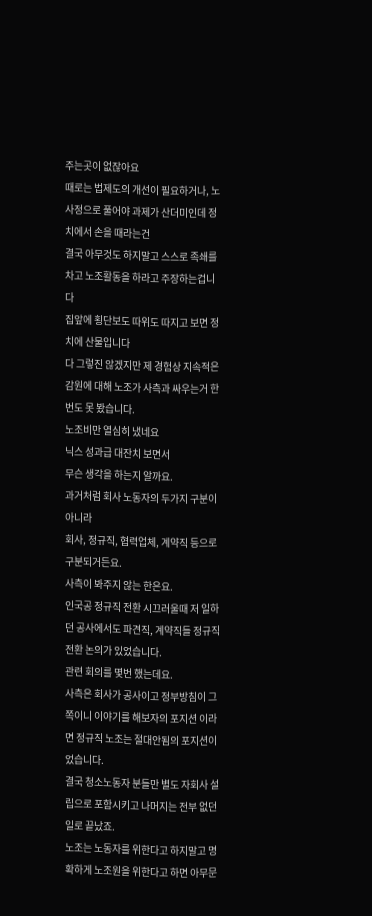주는곳이 없잖아요
때로는 법제도의 개선이 필요하거나, 노사정으로 풀어야 과제가 산더미인데 정치에서 손을 때라는건
결국 아무것도 하지말고 스스로 족쇄를 차고 노조활동을 하라고 주장하는겁니다
집앞에 횡단보도 따위도 따지고 보면 정치에 산물입니다
다 그렇진 않겠지만 제 경험상 지속적은 감원에 대해 노조가 사측과 싸우는거 한 번도 못 봤습니다.
노조비만 열심히 냈네요
닉스 성과급 대잔치 보면서
무슨 생각을 하는지 알까요.
과거처럼 회사 노동자의 두가지 구분이 아니라
회사, 정규직, 협력업체, 계약직 등으로 구분되거든요.
사측이 봐주지 않는 한은요.
인국공 정규직 전환 시끄러울때 저 일하던 공사에서도 파견직, 계약직들 정규직 전환 논의가 있었습니다.
관련 회의를 몇번 했는데요.
사측은 회사가 공사이고 정부방침이 그쪽이니 이야기를 해보자의 포지션 이라면 정규직 노조는 절대안됨의 포지션이었습니다.
결국 청소노동자 분들만 별도 자회사 설립으로 포함시키고 나머지는 전부 없던일로 끝났죠.
노조는 노동자를 위한다고 하지말고 명확하게 노조원을 위한다고 하면 아무문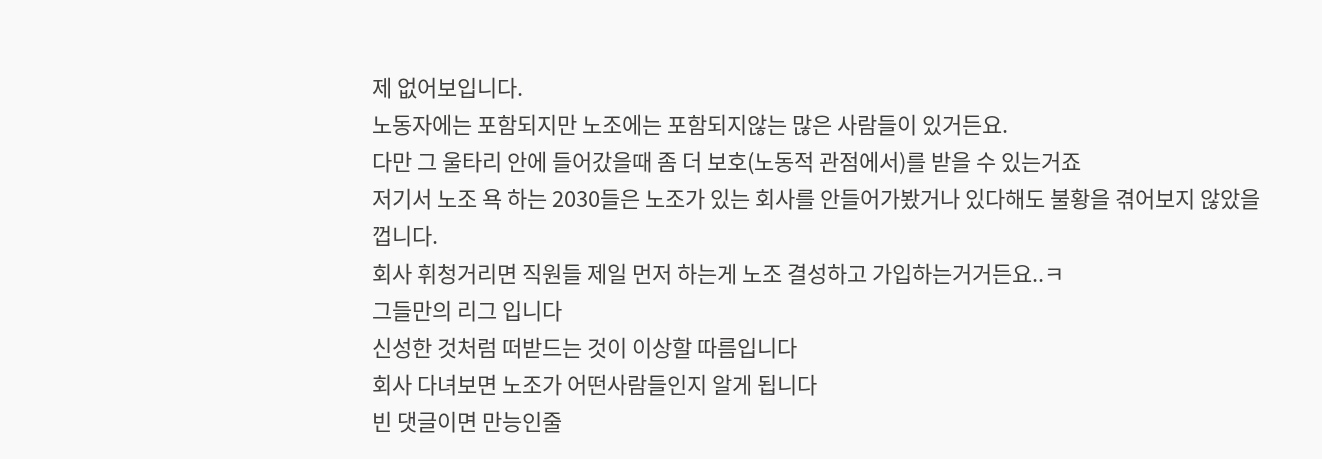제 없어보입니다.
노동자에는 포함되지만 노조에는 포함되지않는 많은 사람들이 있거든요.
다만 그 울타리 안에 들어갔을때 좀 더 보호(노동적 관점에서)를 받을 수 있는거죠
저기서 노조 욕 하는 2030들은 노조가 있는 회사를 안들어가봤거나 있다해도 불황을 겪어보지 않았을껍니다.
회사 휘청거리면 직원들 제일 먼저 하는게 노조 결성하고 가입하는거거든요..ㅋ
그들만의 리그 입니다
신성한 것처럼 떠받드는 것이 이상할 따름입니다
회사 다녀보면 노조가 어떤사람들인지 알게 됩니다
빈 댓글이면 만능인줄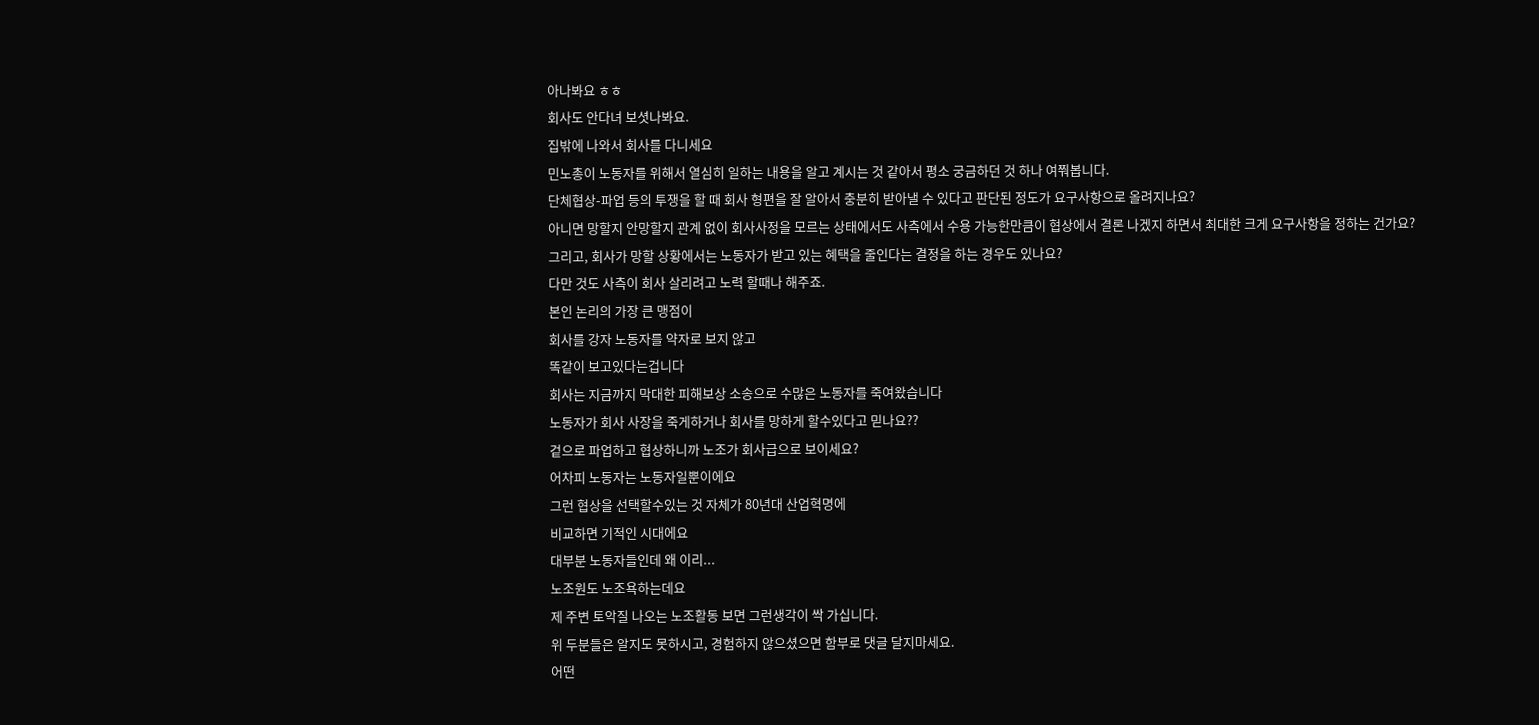아나봐요 ㅎㅎ
회사도 안다녀 보셧나봐요.
집밖에 나와서 회사를 다니세요
민노총이 노동자를 위해서 열심히 일하는 내용을 알고 계시는 것 같아서 평소 궁금하던 것 하나 여쭤봅니다.
단체협상-파업 등의 투쟁을 할 때 회사 형편을 잘 알아서 충분히 받아낼 수 있다고 판단된 정도가 요구사항으로 올려지나요?
아니면 망할지 안망할지 관계 없이 회사사정을 모르는 상태에서도 사측에서 수용 가능한만큼이 협상에서 결론 나겠지 하면서 최대한 크게 요구사항을 정하는 건가요?
그리고, 회사가 망할 상황에서는 노동자가 받고 있는 혜택을 줄인다는 결정을 하는 경우도 있나요?
다만 것도 사측이 회사 살리려고 노력 할때나 해주죠.
본인 논리의 가장 큰 맹점이
회사를 강자 노동자를 약자로 보지 않고
똑같이 보고있다는겁니다
회사는 지금까지 막대한 피해보상 소송으로 수많은 노동자를 죽여왔습니다
노동자가 회사 사장을 죽게하거나 회사를 망하게 할수있다고 믿나요??
겉으로 파업하고 협상하니까 노조가 회사급으로 보이세요?
어차피 노동자는 노동자일뿐이에요
그런 협상을 선택할수있는 것 자체가 80년대 산업혁명에
비교하면 기적인 시대에요
대부분 노동자들인데 왜 이리...
노조원도 노조욕하는데요
제 주변 토악질 나오는 노조활동 보면 그런생각이 싹 가십니다.
위 두분들은 알지도 못하시고, 경험하지 않으셨으면 함부로 댓글 달지마세요.
어떤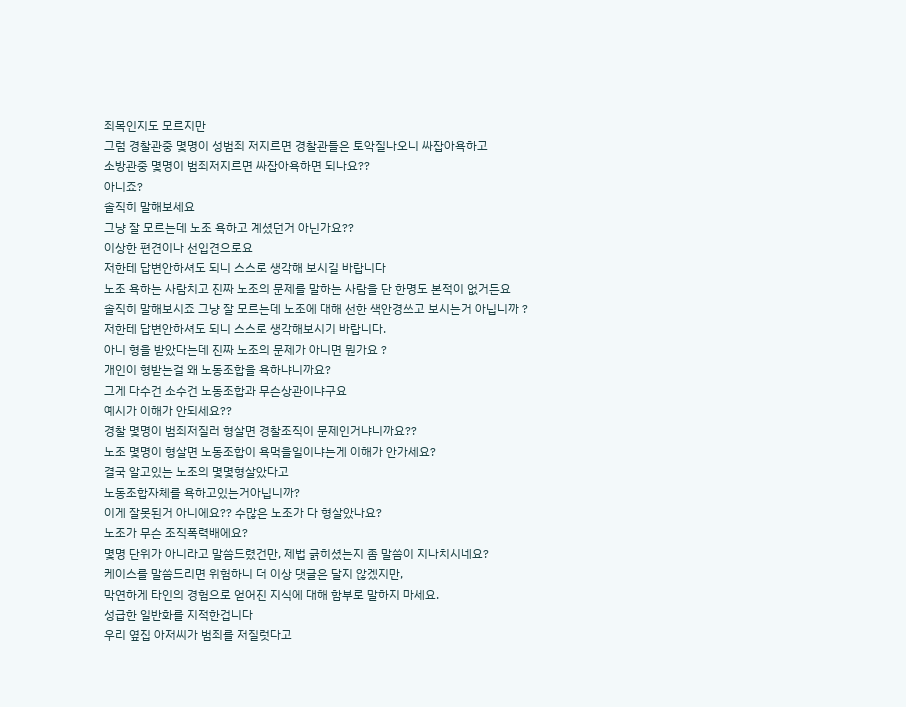죄목인지도 모르지만
그럼 경찰관중 몇명이 성범죄 저지르면 경찰관들은 토악질나오니 싸잡아욕하고
소방관중 몇명이 범죄저지르면 싸잡아욕하면 되나요??
아니죠?
솔직히 말해보세요
그냥 잘 모르는데 노조 욕하고 계셨던거 아닌가요??
이상한 편견이나 선입견으로요
저한테 답변안하셔도 되니 스스로 생각해 보시길 바랍니다
노조 욕하는 사람치고 진짜 노조의 문제를 말하는 사람을 단 한명도 본적이 없거든요
솔직히 말해보시죠 그냥 잘 모르는데 노조에 대해 선한 색안경쓰고 보시는거 아닙니까 ?
저한테 답변안하셔도 되니 스스로 생각해보시기 바랍니다.
아니 형을 받았다는데 진짜 노조의 문제가 아니면 뭔가요 ?
개인이 형받는걸 왜 노동조합을 욕하냐니까요?
그게 다수건 소수건 노동조합과 무슨상관이냐구요
예시가 이해가 안되세요??
경찰 몇명이 범죄저질러 형살면 경찰조직이 문제인거냐니까요??
노조 몇명이 형살면 노동조합이 욕먹을일이냐는게 이해가 안가세요?
결국 알고있는 노조의 몇몇형살았다고
노동조합자체를 욕하고있는거아닙니까?
이게 잘못된거 아니에요?? 수많은 노조가 다 형살았나요?
노조가 무슨 조직폭력배에요?
몇명 단위가 아니라고 말씀드렸건만, 제법 긁히셨는지 좀 말씀이 지나치시네요?
케이스를 말씀드리면 위험하니 더 이상 댓글은 달지 않겠지만,
막연하게 타인의 경험으로 얻어진 지식에 대해 함부로 말하지 마세요.
성급한 일반화를 지적한겁니다
우리 옆집 아저씨가 범죄를 저질럿다고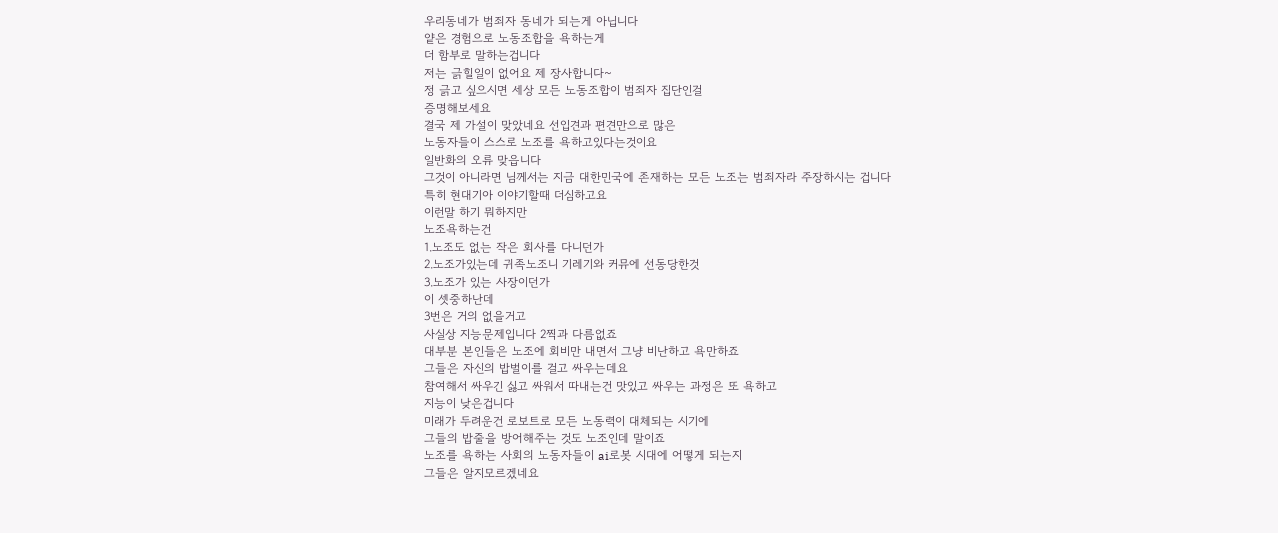우리동네가 범죄자 동네가 되는게 아닙니다
얕은 경험으로 노동조합을 욕하는게
더 함부로 말하는겁니다
저는 긁힐일이 없어요 제 장사합니다~
정 긁고 싶으시면 세상 모든 노동조합이 범죄자 집단인걸
증명해보세요
결국 제 가설이 맞았네요 선입견과 편견만으로 많은
노동자들이 스스로 노조를 욕하고있다는것이요
일반화의 오류 맞읍니다
그것이 아니라면 님께서는 지금 대한민국에 존재하는 모든 노조는 범죄자라 주장하시는 겁니다
특히 현대기아 이야기할때 더심하고요
이런말 하기 뭐하지만
노조욕하는건
1.노조도 없는 작은 회사를 다니던가
2.노조가있는데 귀족노조니 기레기와 커뮤에 선동당한것
3.노조가 있는 사장이던가
이 셋중하난데
3번은 거의 없을거고
사실상 지능문제입니다 2찍과 다름없죠
대부분 본인들은 노조에 회비만 내면서 그냥 비난하고 욕만하죠
그들은 자신의 밥벌이를 걸고 싸우는데요
참여해서 싸우긴 싫고 싸워서 따내는건 맛있고 싸우는 과정은 또 욕하고
지능이 낮은겁니다
미래가 두려운건 로보트로 모든 노동력이 대체되는 시기에
그들의 밥줄을 방어해주는 것도 노조인데 말이죠
노조를 욕하는 사회의 노동자들이 ai로봇 시대에 어떻게 되는지
그들은 알지모르겠네요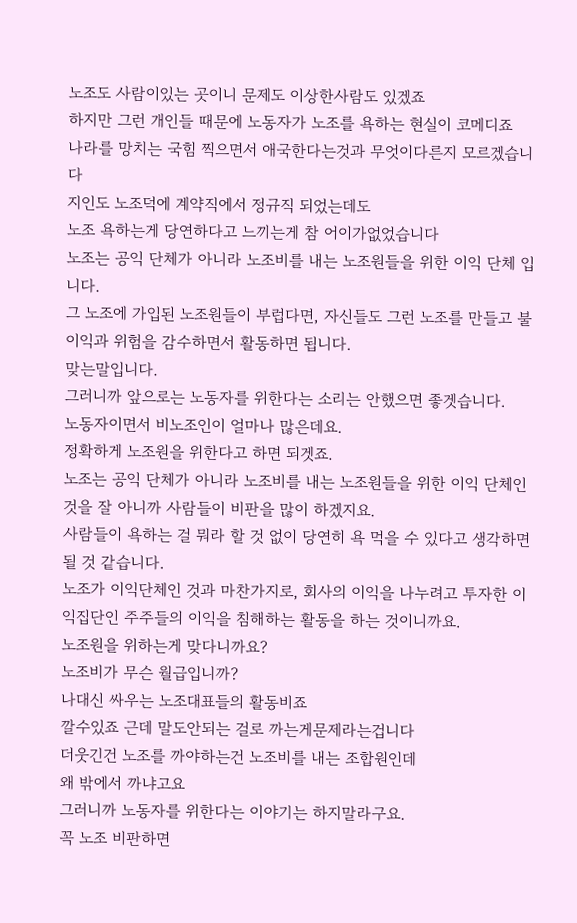노조도 사람이있는 곳이니 문제도 이상한사람도 있겠죠
하지만 그런 개인들 때문에 노동자가 노조를 욕하는 현실이 코메디죠
나라를 망치는 국힘 찍으면서 애국한다는것과 무엇이다른지 모르겠습니다
지인도 노조덕에 계약직에서 정규직 되었는데도
노조 욕하는게 당연하다고 느끼는게 참 어이가없었습니다
노조는 공익 단체가 아니라 노조비를 내는 노조원들을 위한 이익 단체 입니다.
그 노조에 가입된 노조원들이 부럽다면, 자신들도 그런 노조를 만들고 불이익과 위험을 감수하면서 활동하면 됩니다.
맞는말입니다.
그러니까 앞으로는 노동자를 위한다는 소리는 안했으면 좋겟습니다.
노동자이면서 비노조인이 얼마나 많은데요.
정확하게 노조원을 위한다고 하면 되겟죠.
노조는 공익 단체가 아니라 노조비를 내는 노조원들을 위한 이익 단체인 것을 잘 아니까 사람들이 비판을 많이 하겠지요.
사람들이 욕하는 걸 뭐라 할 것 없이 당연히 욕 먹을 수 있다고 생각하면 될 것 같습니다.
노조가 이익단체인 것과 마찬가지로, 회사의 이익을 나누려고 투자한 이익집단인 주주들의 이익을 침해하는 활동을 하는 것이니까요.
노조원을 위하는게 맞다니까요?
노조비가 무슨 월급입니까?
나대신 싸우는 노조대표들의 활동비죠
깔수있죠 근데 말도안되는 걸로 까는게문제라는겁니다
더웃긴건 노조를 까야하는건 노조비를 내는 조합원인데
왜 밖에서 까냐고요
그러니까 노동자를 위한다는 이야기는 하지말라구요.
꼭 노조 비판하면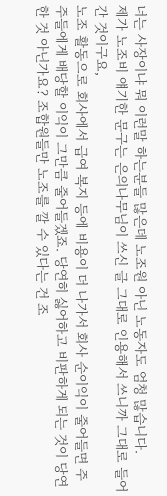너는 사장이냐 뭐 이런말 하는분들 많은데 노조원 아닌 노동자도 엄청 많습니다.
제가 노조비 얘기한 문구는 은의나무님이 쓰신 글 그대로 인용해서 쓰니까 그대로 들어간 것이구요,
노조 활동으로 회사에서 급여 복지 등에 비용이 더 나가서 회사 순이익이 줄어들면 주주들에게 배당할 이익이 그만큼 줄어들겠죠. 당연히 싫어하고 비판하게 되는 것이 당연한 것 아닌가요? 조합원들만 노조를 깔 수 있다는 건 조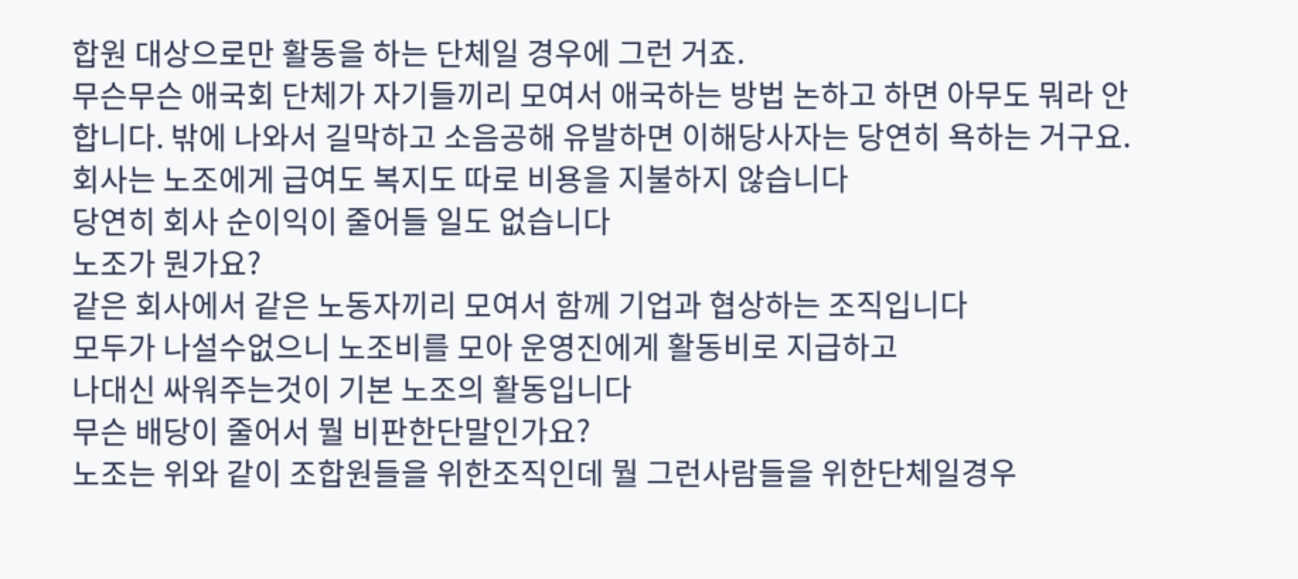합원 대상으로만 활동을 하는 단체일 경우에 그런 거죠.
무슨무슨 애국회 단체가 자기들끼리 모여서 애국하는 방법 논하고 하면 아무도 뭐라 안합니다. 밖에 나와서 길막하고 소음공해 유발하면 이해당사자는 당연히 욕하는 거구요.
회사는 노조에게 급여도 복지도 따로 비용을 지불하지 않습니다
당연히 회사 순이익이 줄어들 일도 없습니다
노조가 뭔가요?
같은 회사에서 같은 노동자끼리 모여서 함께 기업과 협상하는 조직입니다
모두가 나설수없으니 노조비를 모아 운영진에게 활동비로 지급하고
나대신 싸워주는것이 기본 노조의 활동입니다
무슨 배당이 줄어서 뭘 비판한단말인가요?
노조는 위와 같이 조합원들을 위한조직인데 뭘 그런사람들을 위한단체일경우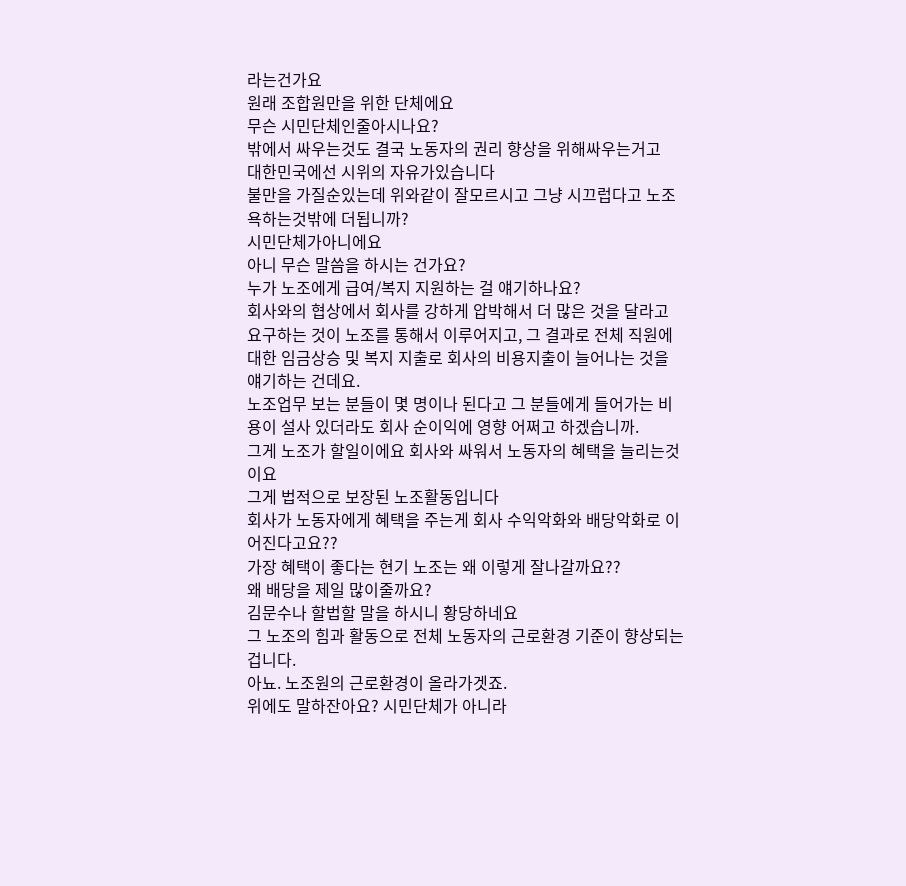라는건가요
원래 조합원만을 위한 단체에요
무슨 시민단체인줄아시나요?
밖에서 싸우는것도 결국 노동자의 권리 향상을 위해싸우는거고
대한민국에선 시위의 자유가있습니다
불만을 가질순있는데 위와같이 잘모르시고 그냥 시끄럽다고 노조욕하는것밖에 더됩니까?
시민단체가아니에요
아니 무슨 말씀을 하시는 건가요?
누가 노조에게 급여/복지 지원하는 걸 얘기하나요?
회사와의 협상에서 회사를 강하게 압박해서 더 많은 것을 달라고 요구하는 것이 노조를 통해서 이루어지고, 그 결과로 전체 직원에 대한 임금상승 및 복지 지출로 회사의 비용지출이 늘어나는 것을 얘기하는 건데요.
노조업무 보는 분들이 몇 명이나 된다고 그 분들에게 들어가는 비용이 설사 있더라도 회사 순이익에 영향 어쩌고 하겠습니까.
그게 노조가 할일이에요 회사와 싸워서 노동자의 혜택을 늘리는것이요
그게 법적으로 보장된 노조활동입니다
회사가 노동자에게 혜택을 주는게 회사 수익악화와 배당악화로 이어진다고요??
가장 혜택이 좋다는 현기 노조는 왜 이렇게 잘나갈까요??
왜 배당을 제일 많이줄까요?
김문수나 할법할 말을 하시니 황당하네요
그 노조의 힘과 활동으로 전체 노동자의 근로환경 기준이 향상되는 겁니다.
아뇨. 노조원의 근로환경이 올라가겟죠.
위에도 말하잔아요? 시민단체가 아니라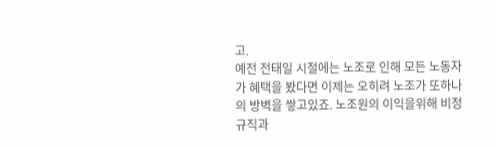고.
예전 전태일 시절에는 노조로 인해 모든 노동자가 혜택을 봤다면 이제는 오히려 노조가 또하나의 방벽을 쌓고있죠. 노조원의 이익을위해 비정규직과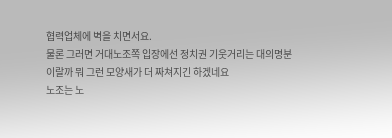협력업체에 벽을 치면서요.
물론 그러면 거대노조쪽 입장에선 정치권 기웃거리는 대의명분이랄까 뭐 그런 모양새가 더 짜쳐지긴 하겠네요
노조는 노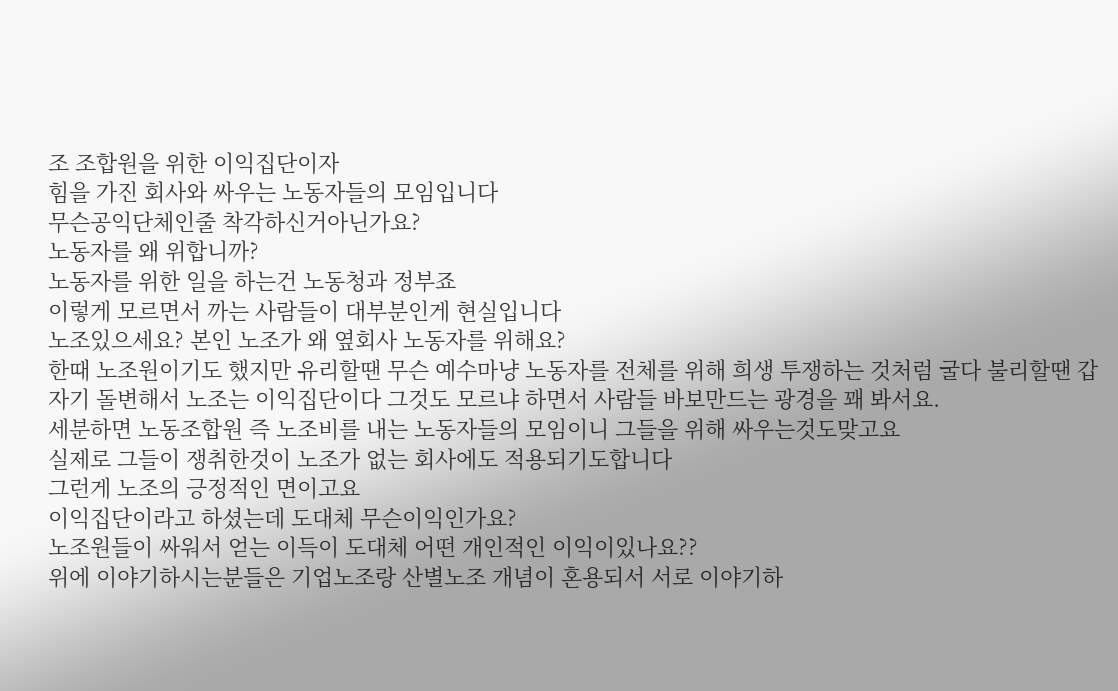조 조합원을 위한 이익집단이자
힘을 가진 회사와 싸우는 노동자들의 모임입니다
무슨공익단체인줄 착각하신거아닌가요?
노동자를 왜 위합니까?
노동자를 위한 일을 하는건 노동청과 정부죠
이렇게 모르면서 까는 사람들이 대부분인게 현실입니다
노조있으세요? 본인 노조가 왜 옆회사 노동자를 위해요?
한때 노조원이기도 했지만 유리할땐 무슨 예수마냥 노동자를 전체를 위해 희생 투쟁하는 것처럼 굴다 불리할땐 갑자기 돌변해서 노조는 이익집단이다 그것도 모르냐 하면서 사람들 바보만드는 광경을 꽤 봐서요.
세분하면 노동조합원 즉 노조비를 내는 노동자들의 모임이니 그들을 위해 싸우는것도맞고요
실제로 그들이 쟁취한것이 노조가 없는 회사에도 적용되기도합니다
그런게 노조의 긍정적인 면이고요
이익집단이라고 하셨는데 도대체 무슨이익인가요?
노조원들이 싸워서 얻는 이득이 도대체 어떤 개인적인 이익이있나요??
위에 이야기하시는분들은 기업노조랑 산별노조 개념이 혼용되서 서로 이야기하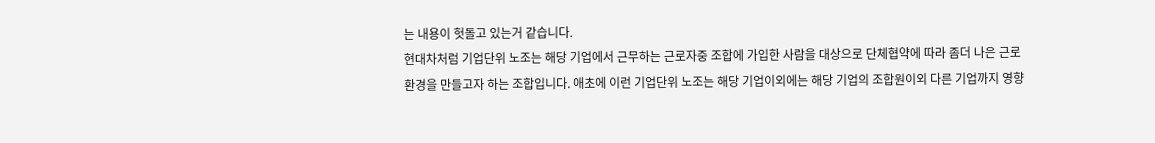는 내용이 헛돌고 있는거 같습니다.
현대차처럼 기업단위 노조는 해당 기업에서 근무하는 근로자중 조합에 가입한 사람을 대상으로 단체협약에 따라 좀더 나은 근로환경을 만들고자 하는 조합입니다. 애초에 이런 기업단위 노조는 해당 기업이외에는 해당 기업의 조합원이외 다른 기업까지 영향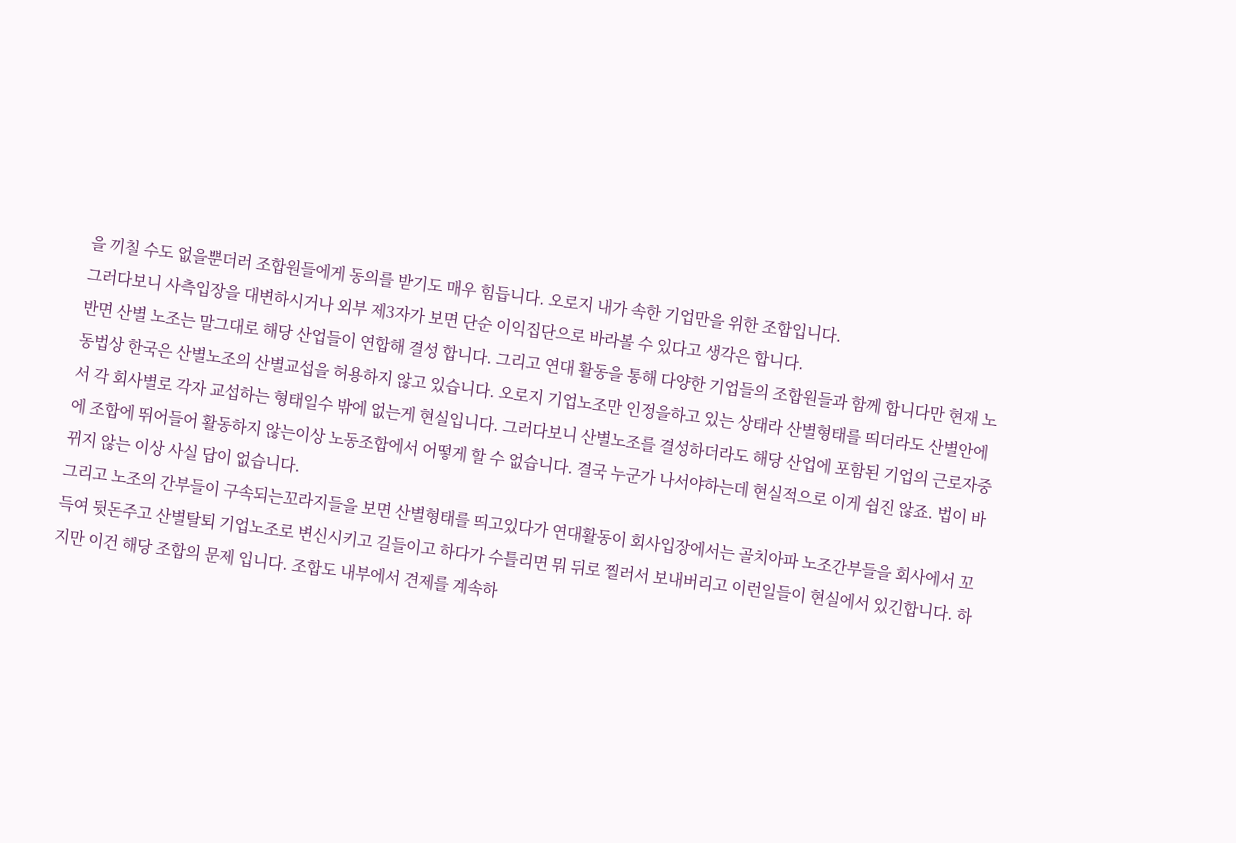을 끼칠 수도 없을뿐더러 조합원들에게 동의를 받기도 매우 힘듭니다. 오로지 내가 속한 기업만을 위한 조합입니다.
그러다보니 사측입장을 대변하시거나 외부 제3자가 보면 단순 이익집단으로 바라볼 수 있다고 생각은 합니다.
반면 산별 노조는 말그대로 해당 산업들이 연합해 결성 합니다. 그리고 연대 활동을 통해 다양한 기업들의 조합원들과 함께 합니다만 현재 노동법상 한국은 산별노조의 산별교섭을 허용하지 않고 있습니다. 오로지 기업노조만 인정을하고 있는 상태라 산별형태를 띄더라도 산별안에서 각 회사별로 각자 교섭하는 형태일수 밖에 없는게 현실입니다. 그러다보니 산별노조를 결성하더라도 해당 산업에 포함된 기업의 근로자중에 조합에 뛰어들어 활동하지 않는이상 노동조합에서 어떻게 할 수 없습니다. 결국 누군가 나서야하는데 현실적으로 이게 쉽진 않죠. 법이 바뀌지 않는 이상 사실 답이 없습니다.
그리고 노조의 간부들이 구속되는꼬라지들을 보면 산별형태를 띄고있다가 연대활동이 회사입장에서는 골치아파 노조간부들을 회사에서 꼬득여 뒷돈주고 산별탈퇴 기업노조로 변신시키고 길들이고 하다가 수틀리면 뭐 뒤로 찔러서 보내버리고 이런일들이 현실에서 있긴합니다. 하지만 이건 해당 조합의 문제 입니다. 조합도 내부에서 견제를 계속하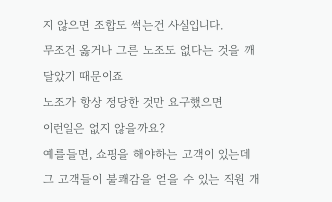지 않으면 조합도 썩는건 사실입니다.
무조건 옳거나 그른 노조도 없다는 것을 깨달았기 때문이죠
노조가 항상 정당한 것만 요구했으면
이런일은 없지 않을까요?
예를들면, 쇼핑을 해야하는 고객이 있는데 그 고객들이 불쾌감을 얻을 수 있는 직원 개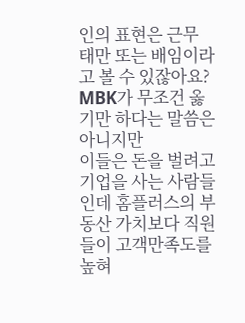인의 표현은 근무 태만 또는 배임이라고 볼 수 있잖아요?
MBK가 무조건 옳기만 하다는 말씀은 아니지만
이들은 돈을 벌려고 기업을 사는 사람들인데 홈플러스의 부동산 가치보다 직원들이 고객만족도를 높혀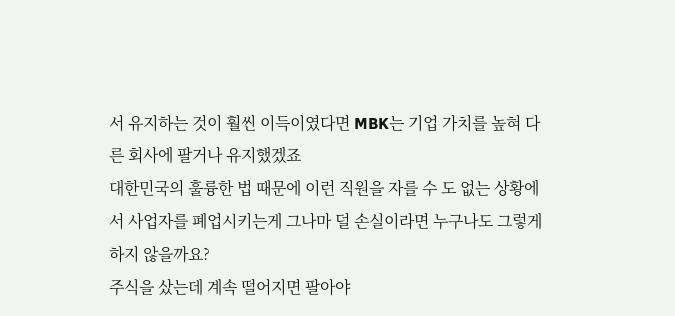서 유지하는 것이 훨씬 이득이였다면 MBK는 기업 가치를 높혀 다른 회사에 팔거나 유지했겠죠
대한민국의 훌륭한 법 때문에 이런 직원을 자를 수 도 없는 상황에서 사업자를 폐업시키는게 그나마 덜 손실이라면 누구나도 그렇게 하지 않을까요?
주식을 샀는데 계속 떨어지면 팔아야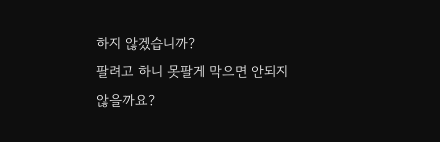하지 않겠습니까?
팔려고 하니 못팔게 막으면 안되지 않을까요?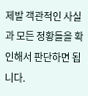제발 객관적인 사실과 모든 정황들을 확인해서 판단하면 됩니다.